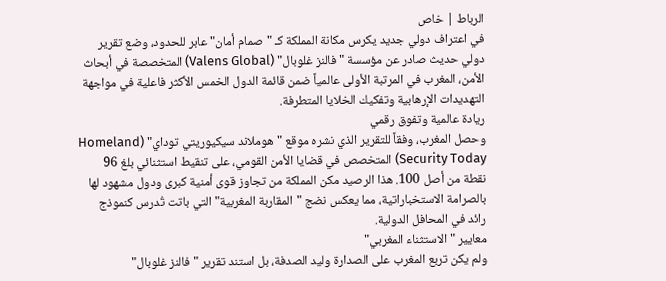الرباط | خاص
في اعتراف دولي جديد يكرس مكانة المملكة كـ "صمام أمان" عابر للحدود، وضع تقرير دولي حديث صادر عن مؤسسة "فالنز غلوبال" (Valens Global) المتخصصة في أبحاث الأمن، المغرب في المرتبة الأولى عالمياً ضمن قائمة الدول الخمس الأكثر فاعلية في مواجهة التهديدات الإرهابية وتفكيك الخلايا المتطرفة.
ريادة عالمية وتفوق رقمي
وحصل المغرب، وفقاً للتقرير الذي نشره موقع "هوملاند سيكيوريتي توداي" (Homeland Security Today) المتخصص في قضايا الأمن القومي، على تنقيط استثنائي بلغ 96 نقطة من أصل 100. هذا الرصيد مكن المملكة من تجاوز قوى أمنية كبرى ودول مشهود لها بالصرامة الاستخباراتية، مما يعكس نضج "المقاربة المغربية" التي باتت تُدرس كنموذج رائد في المحافل الدولية.
معايير "الاستثناء المغربي"
ولم يكن تربع المغرب على الصدارة وليد الصدفة، بل استند تقرير "فالنز غلوبال"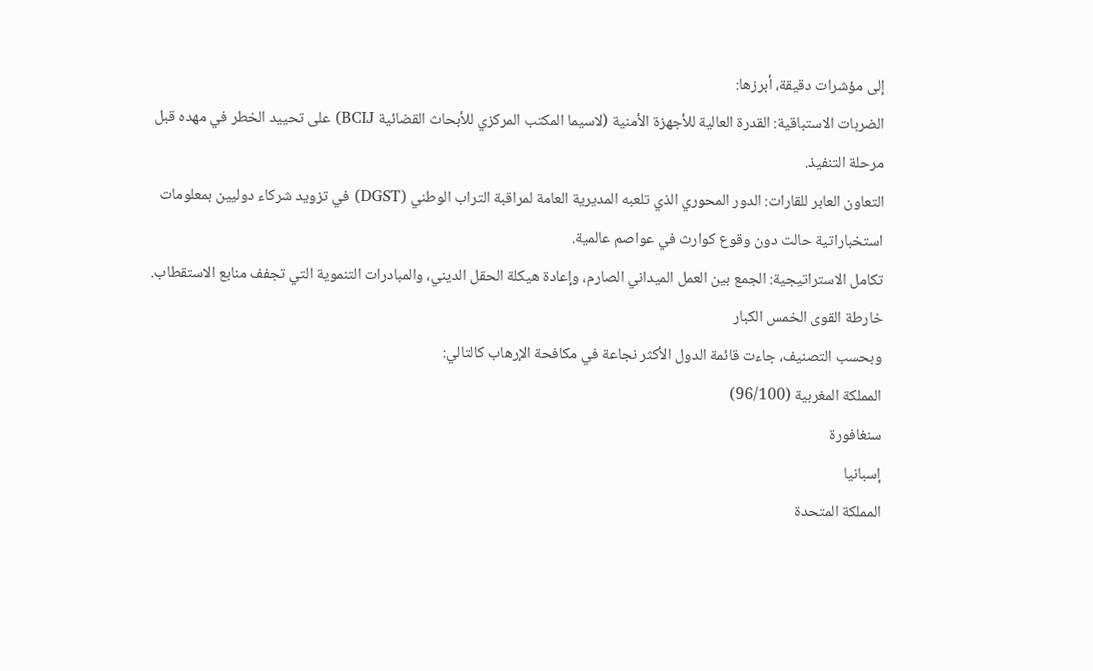إلى مؤشرات دقيقة، أبرزها:
الضربات الاستباقية: القدرة العالية للأجهزة الأمنية (لاسيما المكتب المركزي للأبحاث القضائية BCIJ) على تحييد الخطر في مهده قبل مرحلة التنفيذ.
التعاون العابر للقارات: الدور المحوري الذي تلعبه المديرية العامة لمراقبة التراب الوطني (DGST) في تزويد شركاء دوليين بمعلومات استخباراتية حالت دون وقوع كوارث في عواصم عالمية.
تكامل الاستراتيجية: الجمع بين العمل الميداني الصارم، وإعادة هيكلة الحقل الديني، والمبادرات التنموية التي تجفف منابع الاستقطاب.
خارطة القوى الخمس الكبار
وبحسب التصنيف، جاءت قائمة الدول الأكثر نجاعة في مكافحة الإرهاب كالتالي:
المملكة المغربية (96/100)
سنغافورة
إسبانيا
المملكة المتحدة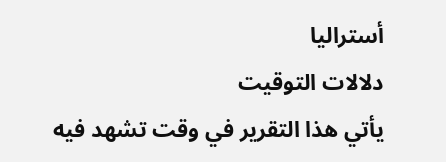أستراليا
دلالات التوقيت
يأتي هذا التقرير في وقت تشهد فيه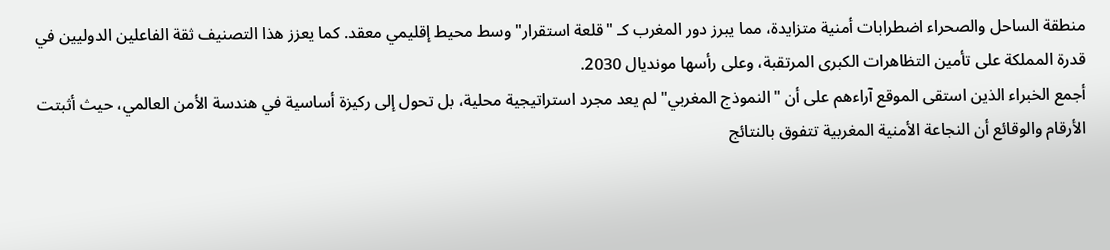منطقة الساحل والصحراء اضطرابات أمنية متزايدة، مما يبرز دور المغرب كـ "قلعة استقرار" وسط محيط إقليمي معقد. كما يعزز هذا التصنيف ثقة الفاعلين الدوليين في قدرة المملكة على تأمين التظاهرات الكبرى المرتقبة، وعلى رأسها مونديال 2030.
أجمع الخبراء الذين استقى الموقع آراءهم على أن "النموذج المغربي" لم يعد مجرد استراتيجية محلية، بل تحول إلى ركيزة أساسية في هندسة الأمن العالمي، حيث أثبتت الأرقام والوقائع أن النجاعة الأمنية المغربية تتفوق بالنتائج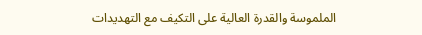الملموسة والقدرة العالية على التكيف مع التهديدات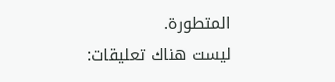المتطورة.
ليست هناك تعليقات: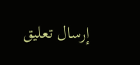إرسال تعليق